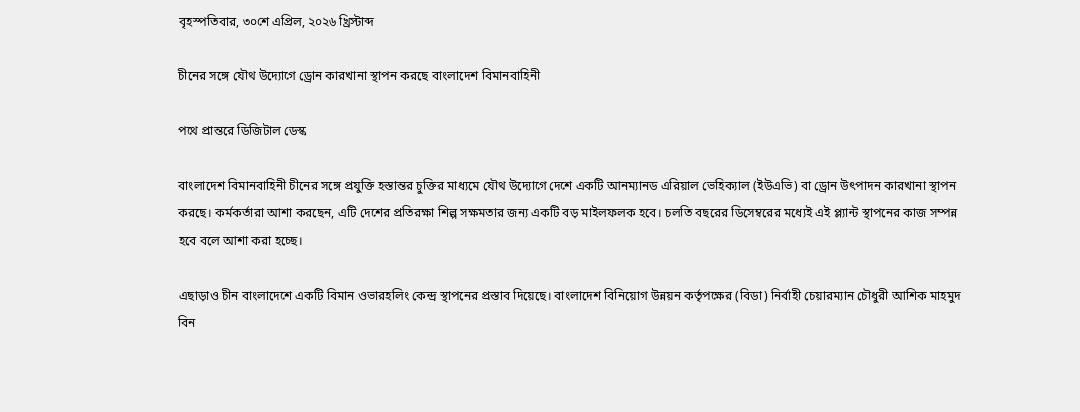বৃহস্পতিবার, ৩০শে এপ্রিল, ২০২৬ খ্রিস্টাব্দ

চীনের সঙ্গে যৌথ উদ্যোগে ড্রোন কারখানা স্থাপন করছে বাংলাদেশ বিমানবাহিনী

পথে প্রান্তরে ডিজিটাল ডেস্ক

বাংলাদেশ বিমানবাহিনী চীনের সঙ্গে প্রযুক্তি হস্তান্তর চুক্তির মাধ্যমে যৌথ উদ্যোগে দেশে একটি আনম্যানড এরিয়াল ভেহিক্যাল (ইউএভি) বা ড্রোন উৎপাদন কারখানা স্থাপন করছে। কর্মকর্তারা আশা করছেন, এটি দেশের প্রতিরক্ষা শিল্প সক্ষমতার জন্য একটি বড় মাইলফলক হবে। চলতি বছরের ডিসেম্বরের মধ্যেই এই প্ল্যান্ট স্থাপনের কাজ সম্পন্ন হবে বলে আশা করা হচ্ছে।

এছাড়াও চীন বাংলাদেশে একটি বিমান ওভারহলিং কেন্দ্র স্থাপনের প্রস্তাব দিয়েছে। বাংলাদেশ বিনিয়োগ উন্নয়ন কর্তৃপক্ষের (বিডা) নির্বাহী চেয়ারম্যান চৌধুরী আশিক মাহমুদ বিন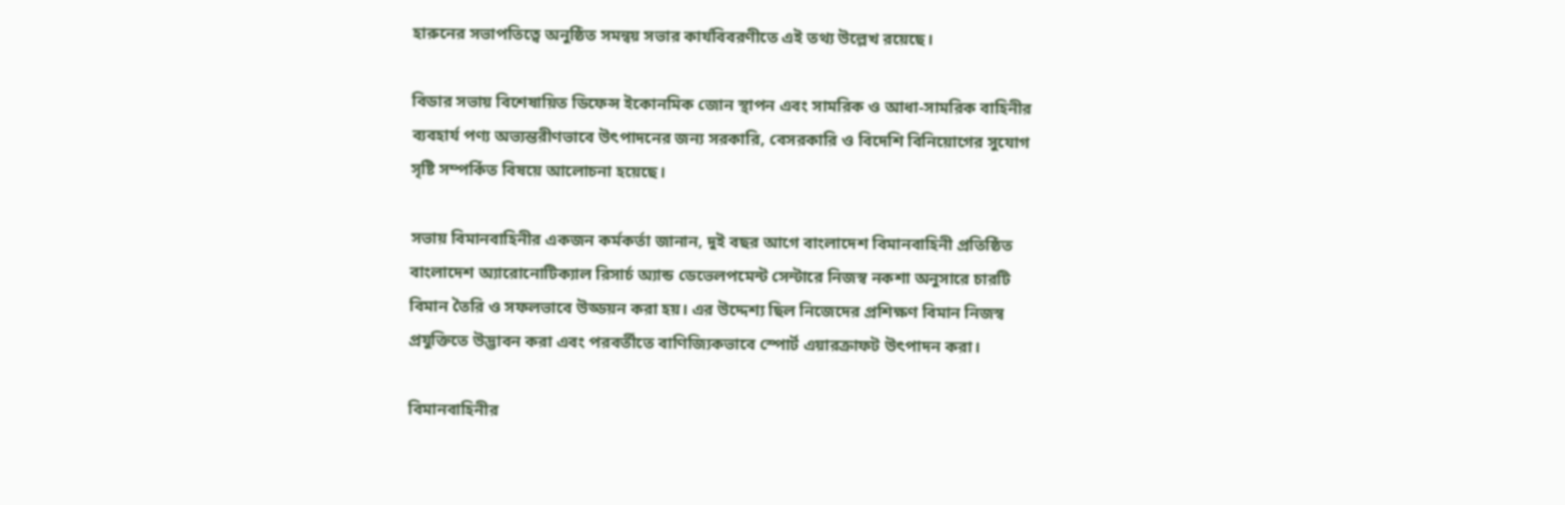হারুনের সভাপতিত্বে অনুষ্ঠিত সমন্বয় সভার কার্যবিবরণীতে এই তথ্য উল্লেখ রয়েছে।

বিডার সভায় বিশেষায়িত ডিফেন্স ইকোনমিক জোন স্থাপন এবং সামরিক ও আধা-সামরিক বাহিনীর ব্যবহার্য পণ্য অভ্যন্তরীণভাবে উৎপাদনের জন্য সরকারি, বেসরকারি ও বিদেশি বিনিয়োগের সুযোগ সৃষ্টি সম্পর্কিত বিষয়ে আলোচনা হয়েছে।

সভায় বিমানবাহিনীর একজন কর্মকর্তা জানান, দুই বছর আগে বাংলাদেশ বিমানবাহিনী প্রতিষ্ঠিত বাংলাদেশ অ্যারোনোটিক্যাল রিসার্চ অ্যান্ড ডেভেলপমেন্ট সেন্টারে নিজস্ব নকশা অনুসারে চারটি বিমান তৈরি ও সফলভাবে উড্ডয়ন করা হয়। এর উদ্দেশ্য ছিল নিজেদের প্রশিক্ষণ বিমান নিজস্ব প্রযুক্তিতে উদ্ভাবন করা এবং পরবর্তীতে বাণিজ্যিকভাবে স্পোর্ট এয়ারক্রাফট উৎপাদন করা।

বিমানবাহিনীর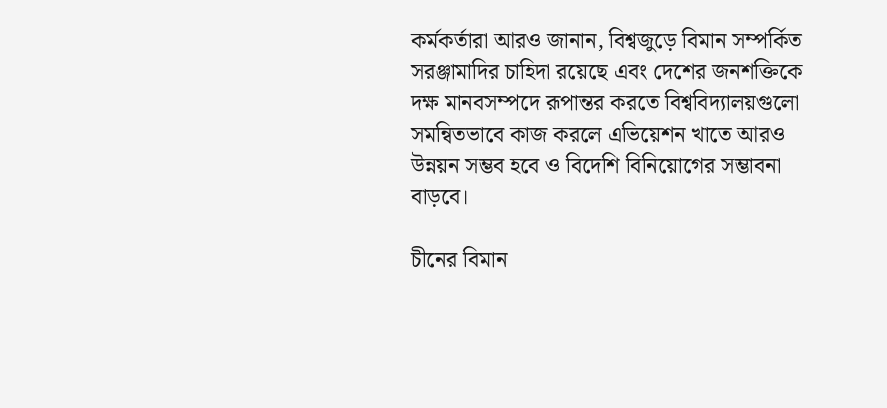কর্মকর্তারা আরও জানান, বিশ্বজুড়ে বিমান সম্পর্কিত সরঞ্জামাদির চাহিদা রয়েছে এবং দেশের জনশক্তিকে দক্ষ মানবসম্পদে রূপান্তর করতে বিশ্ববিদ্যালয়গুলো সমন্বিতভাবে কাজ করলে এভিয়েশন খাতে আরও উন্নয়ন সম্ভব হবে ও বিদেশি বিনিয়োগের সম্ভাবনা বাড়বে।

চীনের বিমান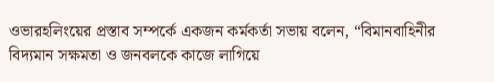ওভারহলিংয়ের প্রস্তাব সম্পর্কে একজন কর্মকর্তা সভায় বলেন, “বিমানবাহিনীর বিদ্যমান সক্ষমতা ও জনবলকে কাজে লাগিয়ে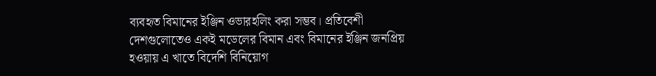ব্যবহৃত বিমানের ইঞ্জিন ওভারহলিং করা সম্ভব। প্রতিবেশী দেশগুলোতেও একই মডেলের বিমান এবং বিমানের ইঞ্জিন জনপ্রিয় হওয়ায় এ খাতে বিদেশি বিনিয়োগ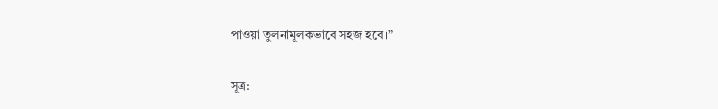পাওয়া তুলনামূলকভাবে সহজ হবে।”

সূত্র: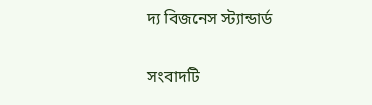দ্য বিজনেস স্ট্যান্ডার্ড

সংবাদটি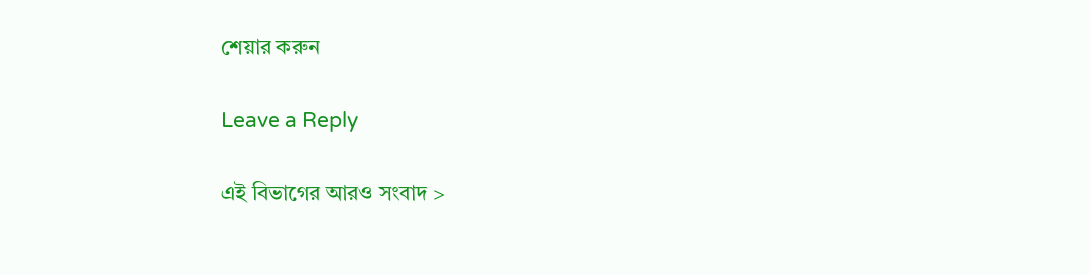শেয়ার করুন

Leave a Reply

এই বিভাগের আরও সংবাদ >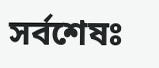সর্বশেষঃ